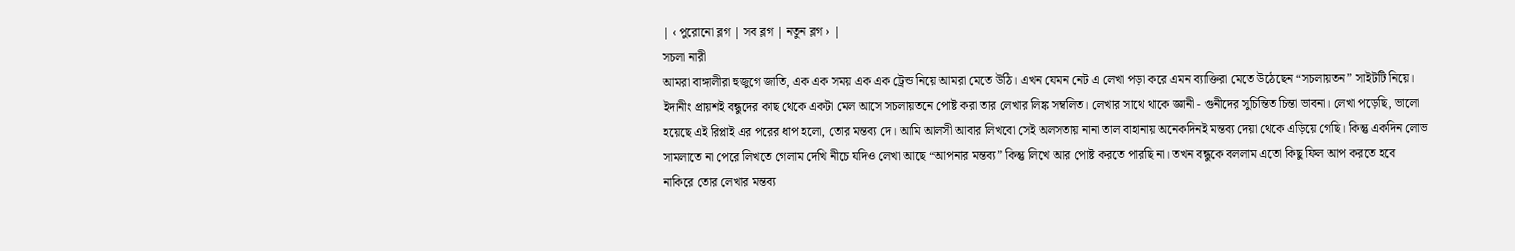| ‹ পুরোনো ব্লগ | সব ব্লগ | নতুন ব্লগ › |
সচলা নারী
আমরা বাঙ্গালীরা হুজুগে জাতি, এক এক সময় এক এক ট্রেন্ড নিয়ে আমরা মেতে উঠি। এখন যেমন নেট এ লেখা পড়া করে এমন ব্যাক্তিরা মেতে উঠেছেন “সচলায়তন” সাইটটি নিয়ে। ইদানীং প্রায়শই বন্ধুদের কাছ থেকে একটা মেল আসে সচলায়তনে পোষ্ট করা তার লেখার লিঙ্ক সম্বলিত। লেখার সাথে থাকে জ্ঞানী - গুনীদের সুচিন্তিত চিন্তা ভাবনা। লেখা পড়েছি, ভালো হয়েছে এই রিপ্লাই এর পরের ধাপ হলো, তোর মন্তব্য দে। আমি আলসী আবার লিখবো সেই অলসতায় নানা তাল বাহানায় অনেকদিনই মন্তব্য দেয়া থেকে এড়িয়ে গেছি। কিন্তু একদিন লোভ সামলাতে না পেরে লিখতে গেলাম দেখি নীচে যদিও লেখা আছে “আপনার মন্তব্য” কিন্তু লিখে আর পোষ্ট করতে পারছি না। তখন বন্ধুকে বললাম এতো কিছু ফিল আপ করতে হবে নাকিরে তোর লেখার মন্তব্য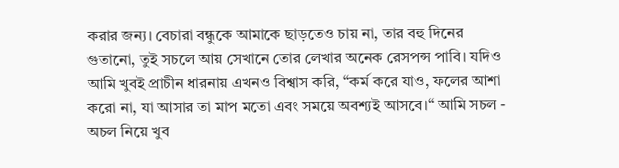করার জন্য। বেচারা বন্ধুকে আমাকে ছাড়তেও চায় না, তার বহু দিনের গুতানো, তুই সচলে আয় সেখানে তোর লেখার অনেক রেসপন্স পাবি। যদিও আমি খুবই প্রাচীন ধারনায় এখনও বিশ্বাস করি, “কর্ম করে যাও, ফলের আশা করো না, যা আসার তা মাপ মতো এবং সময়ে অবশ্যই আসবে।“ আমি সচল - অচল নিয়ে খুব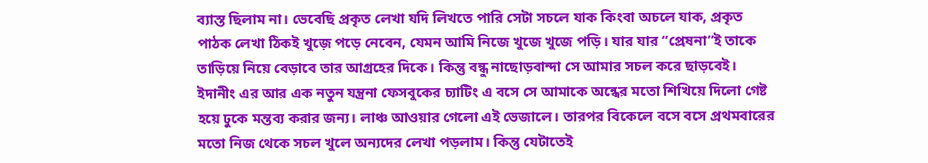ব্যাস্ত ছিলাম না। ভেবেছি প্রকৃত লেখা যদি লিখতে পারি সেটা সচলে যাক কিংবা অচলে যাক, প্রকৃত পাঠক লেখা ঠিকই খুজ়ে পড়ে নেবেন, যেমন আমি নিজে খুজে খুজে পড়ি। যার যার “প্রেষনা”ই তাকে তাড়িয়ে নিয়ে বেড়াবে তার আগ্রহের দিকে। কিন্তু বন্ধু নাছোড়বান্দা সে আমার সচল করে ছাড়বেই। ইদানীং এর আর এক নতুন যন্ত্রনা ফেসবুকের চ্যাটিং এ বসে সে আমাকে অন্ধের মতো শিখিয়ে দিলো গেষ্ট হয়ে ঢুকে মন্তব্য করার জন্য। লাঞ্চ আওয়ার গেলো এই ভেজালে। তারপর বিকেলে বসে বসে প্রথমবারের মতো নিজ থেকে সচল খুলে অন্যদের লেখা পড়লাম। কিন্তু যেটাতেই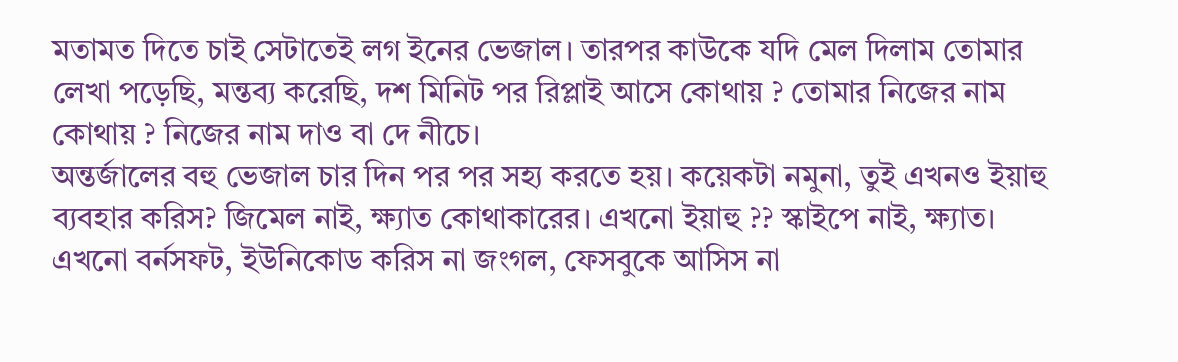মতামত দিতে চাই সেটাতেই লগ ইনের ভেজাল। তারপর কাউকে যদি মেল দিলাম তোমার লেখা পড়েছি, মন্তব্য করেছি, দশ মিনিট পর রিপ্লাই আসে কোথায় ? তোমার নিজের নাম কোথায় ? নিজের নাম দাও বা দে নীচে।
অন্তর্জালের বহু ভেজাল চার দিন পর পর সহ্য করতে হয়। কয়েকটা নমুনা, তুই এখনও ইয়াহু ব্যবহার করিস? জিমেল নাই, ক্ষ্যাত কোথাকারের। এখনো ইয়াহু ?? স্কাইপে নাই, ক্ষ্যাত। এখনো বর্নসফট, ইউনিকোড করিস না জংগল, ফেসবুকে আসিস না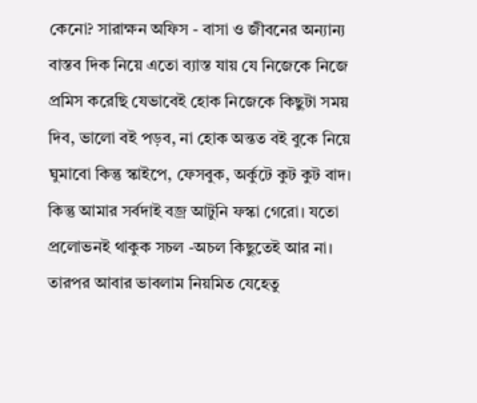কেনো? সারাক্ষন অফিস - বাসা ও জীবনের অন্যান্য বাস্তব দিক নিয়ে এতো ব্যাস্ত যায় যে নিজেকে নিজে প্রমিস করেছি যেভাবেই হোক নিজেকে কিছুটা সময় দিব, ভালো বই পড়ব, না হোক অন্তত বই বুকে নিয়ে ঘুমাবো কিন্তু স্কাইপে, ফেসবুক, অর্কুটে কুট কুট বাদ। কিন্তু আমার সর্বদাই বজ্র আটুনি ফস্কা গেরো। যতো প্রলোভনই থাকুক সচল -অচল কিছুতেই আর না। তারপর আবার ভাবলাম নিয়মিত যেহেতু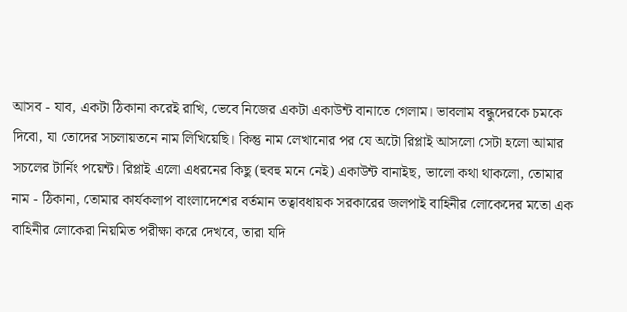আসব - যাব, একটা ঠিকানা করেই রাখি, ভেবে নিজের একটা একাউন্ট বানাতে গেলাম। ভাবলাম বন্ধুদেরকে চমকে দিবো, যা তোদের সচলায়তনে নাম লিখিয়েছি। কিন্তু নাম লেখানোর পর যে অটো রিপ্লাই আসলো সেটা হলো আমার সচলের টার্নিং পয়েন্ট। রিপ্লাই এলো এধরনের কিছু (হুবহু মনে নেই) একাউন্ট বানাইছ, ভালো কথা থাকলো, তোমার নাম - ঠিকানা, তোমার কার্যকলাপ বাংলাদেশের বর্তমান তত্বাবধায়ক সরকারের জলপাই বাহিনীর লোকেদের মতো এক বাহিনীর লোকেরা নিয়মিত পরীক্ষা করে দেখবে, তারা যদি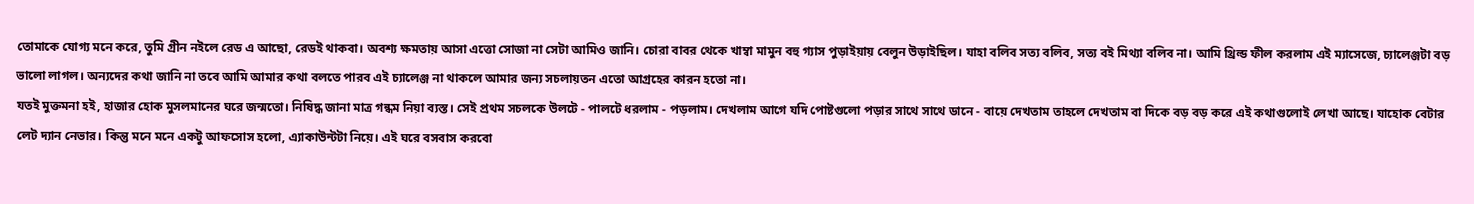তোমাকে যোগ্য মনে করে, তুমি গ্রীন নইলে রেড এ আছো, রেডই থাকবা। অবশ্য ক্ষমতায় আসা এত্তো সোজা না সেটা আমিও জানি। চোরা বাবর থেকে খাম্বা মামুন বহু গ্যাস পুড়াইয়ায় বেলুন উড়াইছিল। যাহা বলিব সত্য বলিব, সত্য বই মিথ্যা বলিব না। আমি থ্রিল্ড ফীল করলাম এই ম্যাসেজে, চ্যালেঞ্জটা বড় ভালো লাগল। অন্যদের কথা জানি না তবে আমি আমার কথা বলতে পারব এই চ্যালেঞ্জ না থাকলে আমার জন্য সচলায়তন এতো আগ্রহের কারন হতো না।
যতই মুক্তমনা হই, হাজার হোক মুসলমানের ঘরে জন্মতো। নিষিদ্ধ জানা মাত্র গন্ধম নিয়া ব্যস্ত। সেই প্রথম সচলকে উলটে - পালটে ধরলাম - পড়লাম। দেখলাম আগে যদি পোষ্টগুলো পড়ার সাথে সাথে ডানে - বায়ে দেখতাম তাহলে দেখতাম বা দিকে বড় বড় করে এই কথাগুলোই লেখা আছে। যাহোক বেটার লেট দ্যান নেভার। কিন্তু মনে মনে একটু আফসোস হলো, এ্যাকাউন্টটা নিয়ে। এই ঘরে বসবাস করবো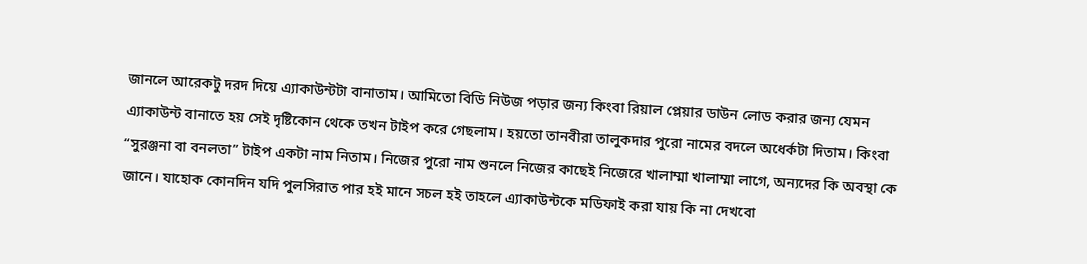জানলে আরেকটু দরদ দিয়ে এ্যাকাউন্টটা বানাতাম। আমিতো বিডি নিউজ পড়ার জন্য কিংবা রিয়াল প্লেয়ার ডাউন লোড করার জন্য যেমন এ্যাকাউন্ট বানাতে হয় সেই দৃষ্টিকোন থেকে তখন টাইপ করে গেছলাম। হয়তো তানবীরা তালুকদার পুরো নামের বদলে অধের্কটা দিতাম। কিংবা “সুরঞ্জনা বা বনলতা” টাইপ একটা নাম নিতাম। নিজের পুরো নাম শুনলে নিজের কাছেই নিজেরে খালাম্মা খালাম্মা লাগে, অন্যদের কি অবস্থা কে জানে। যাহোক কোনদিন যদি পুলসিরাত পার হই মানে সচল হই তাহলে এ্যাকাউন্টকে মডিফাই করা যায় কি না দেখবো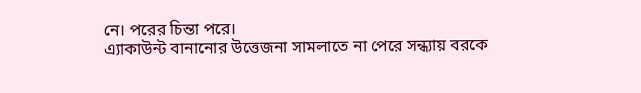নে। পরের চিন্তা পরে।
এ্যাকাউন্ট বানানোর উত্তেজনা সামলাতে না পেরে সন্ধ্যায় বরকে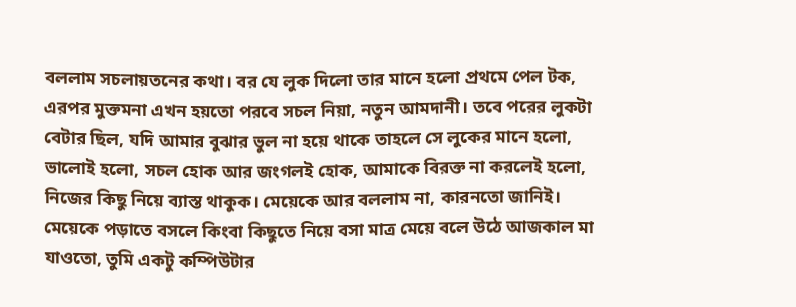বললাম সচলায়তনের কথা। বর যে লুক দিলো তার মানে হলো প্রথমে পেল টক, এরপর মুক্তমনা এখন হয়তো পরবে সচল নিয়া, নতুন আমদানী। তবে পরের লুকটা বেটার ছিল, যদি আমার বুঝার ভুল না হয়ে থাকে তাহলে সে লুকের মানে হলো, ভালোই হলো, সচল হোক আর জংগলই হোক, আমাকে বিরক্ত না করলেই হলো, নিজের কিছু নিয়ে ব্যাস্ত থাকুক। মেয়েকে আর বললাম না, কারনতো জানিই। মেয়েকে পড়াতে বসলে কিংবা কিছুতে নিয়ে বসা মাত্র মেয়ে বলে উঠে আজকাল মা যাওতো, তুমি একটু কম্পিউটার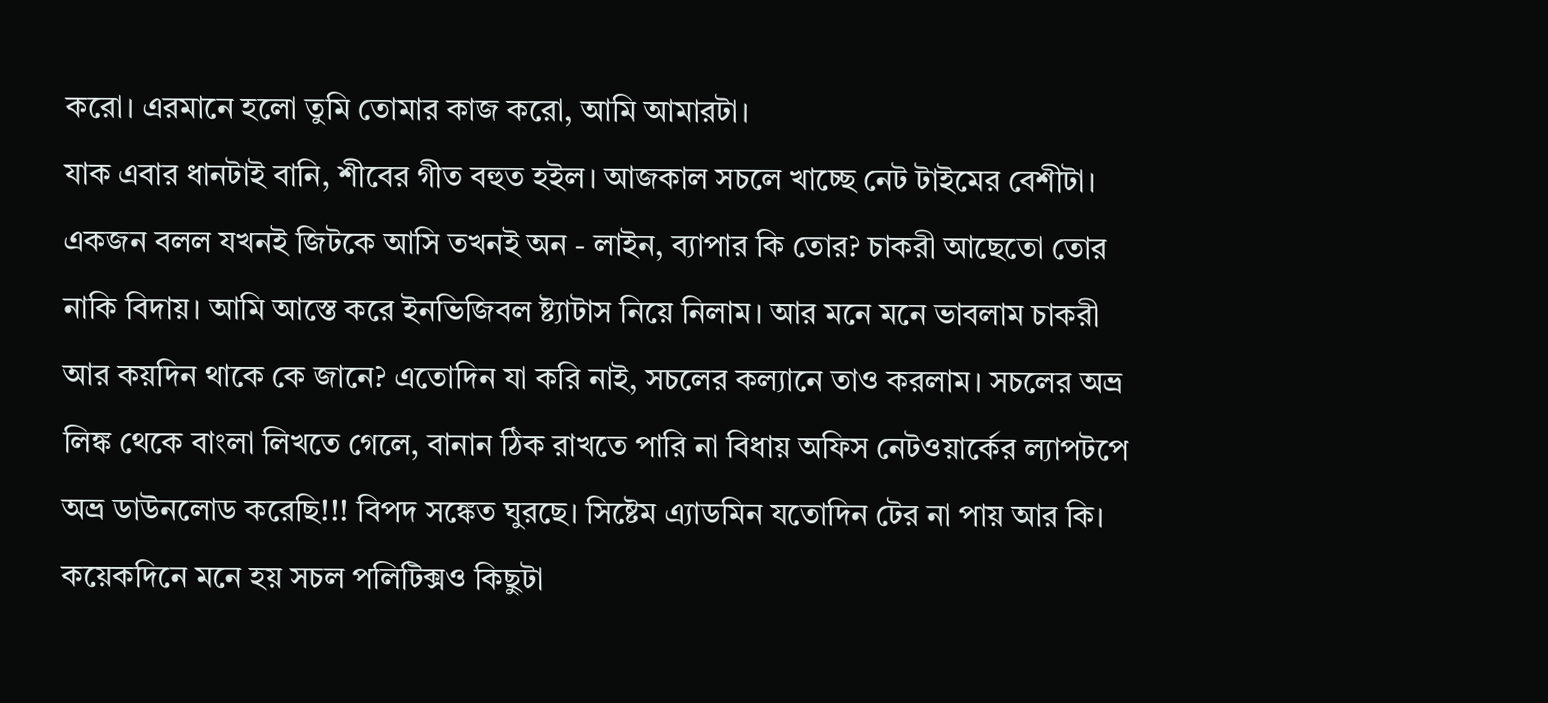করো। এরমানে হলো তুমি তোমার কাজ করো, আমি আমারটা।
যাক এবার ধানটাই বানি, শীবের গীত বহুত হইল। আজকাল সচলে খাচ্ছে নেট টাইমের বেশীটা। একজন বলল যখনই জিটকে আসি তখনই অন - লাইন, ব্যাপার কি তোর? চাকরী আছেতো তোর নাকি বিদায়। আমি আস্তে করে ইনভিজিবল ষ্ট্যাটাস নিয়ে নিলাম। আর মনে মনে ভাবলাম চাকরী আর কয়দিন থাকে কে জানে? এতোদিন যা করি নাই, সচলের কল্যানে তাও করলাম। সচলের অভ্র লিঙ্ক থেকে বাংলা লিখতে গেলে, বানান ঠিক রাখতে পারি না বিধায় অফিস নেটওয়ার্কের ল্যাপটপে অভ্র ডাউনলোড করেছি!!! বিপদ সঙ্কেত ঘুরছে। সিষ্টেম এ্যাডমিন যতোদিন টের না পায় আর কি।
কয়েকদিনে মনে হয় সচল পলিটিক্সও কিছুটা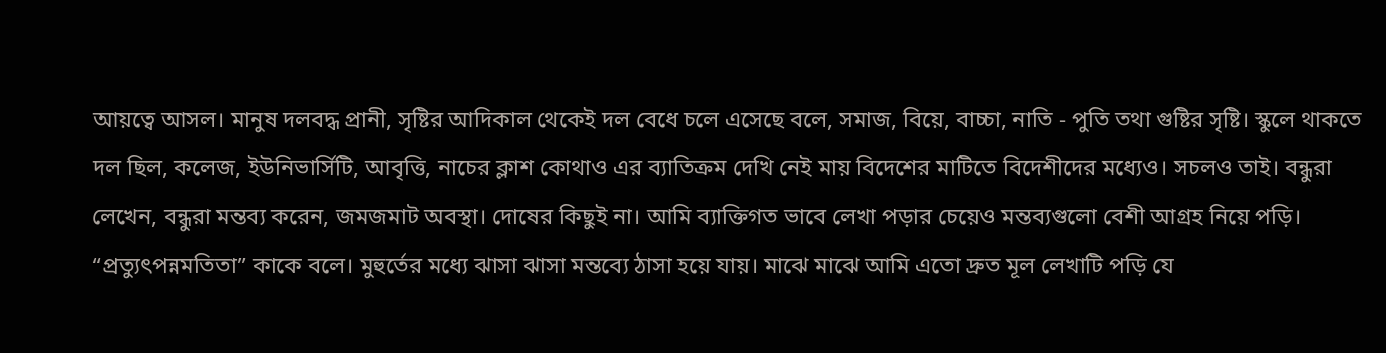আয়ত্বে আসল। মানুষ দলবদ্ধ প্রানী, সৃষ্টির আদিকাল থেকেই দল বেধে চলে এসেছে বলে, সমাজ, বিয়ে, বাচ্চা, নাতি - পুতি তথা গুষ্টির সৃষ্টি। স্কুলে থাকতে দল ছিল, কলেজ, ইউনিভার্সিটি, আবৃত্তি, নাচের ক্লাশ কোথাও এর ব্যাতিক্রম দেখি নেই মায় বিদেশের মাটিতে বিদেশীদের মধ্যেও। সচলও তাই। বন্ধুরা লেখেন, বন্ধুরা মন্তব্য করেন, জমজমাট অবস্থা। দোষের কিছুই না। আমি ব্যাক্তিগত ভাবে লেখা পড়ার চেয়েও মন্তব্যগুলো বেশী আগ্রহ নিয়ে পড়ি। “প্রত্যুৎপন্নমতিতা” কাকে বলে। মুহুর্তের মধ্যে ঝাসা ঝাসা মন্তব্যে ঠাসা হয়ে যায়। মাঝে মাঝে আমি এতো দ্রুত মূল লেখাটি পড়ি যে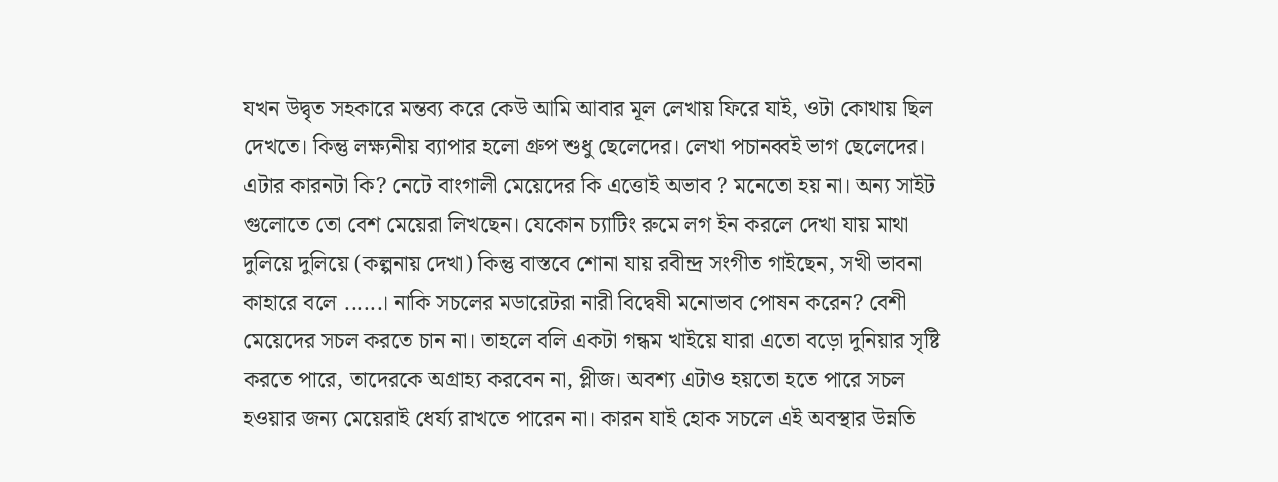যখন উদ্বৃত সহকারে মন্তব্য করে কেউ আমি আবার মূল লেখায় ফিরে যাই, ওটা কোথায় ছিল দেখতে। কিন্তু লক্ষ্যনীয় ব্যাপার হলো গ্রুপ শুধু ছেলেদের। লেখা পচানব্বই ভাগ ছেলেদের। এটার কারনটা কি? নেটে বাংগালী মেয়েদের কি এত্তোই অভাব ? মনেতো হয় না। অন্য সাইট গুলোতে তো বেশ মেয়েরা লিখছেন। যেকোন চ্যাটিং রুমে লগ ইন করলে দেখা যায় মাথা দুলিয়ে দুলিয়ে (কল্পনায় দেখা) কিন্তু বাস্তবে শোনা যায় রবীন্দ্র সংগীত গাইছেন, সখী ভাবনা কাহারে বলে ......। নাকি সচলের মডারেটরা নারী বিদ্বেষী মনোভাব পোষন করেন? বেশী মেয়েদের সচল করতে চান না। তাহলে বলি একটা গন্ধম খাইয়ে যারা এতো বড়ো দুনিয়ার সৃষ্টি করতে পারে, তাদেরকে অগ্রাহ্য করবেন না, প্লীজ। অবশ্য এটাও হয়তো হতে পারে সচল হওয়ার জন্য মেয়েরাই ধের্য্য রাখতে পারেন না। কারন যাই হোক সচলে এই অবস্থার উন্নতি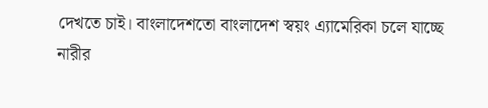দেখতে চাই। বাংলাদেশতো বাংলাদেশ স্বয়ং এ্যামেরিকা চলে যাচ্ছে নারীর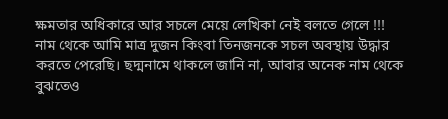ক্ষমতার অধিকারে আর সচলে মেয়ে লেখিকা নেই বলতে গেলে !!! নাম থেকে আমি মাত্র দুজন কিংবা তিনজনকে সচল অবস্থায় উদ্ধার করতে পেরেছি। ছদ্মনামে থাকলে জানি না, আবার অনেক নাম থেকে বুঝতেও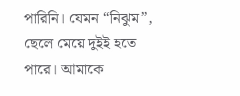পারিনি। যেমন “নিঝুম”, ছেলে মেয়ে দুইই হতে পারে। আমাকে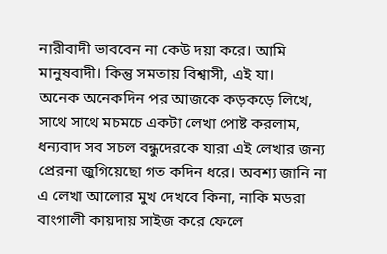নারীবাদী ভাববেন না কেউ দয়া করে। আমি মানুষবাদী। কিন্তু সমতায় বিশ্বাসী, এই যা।
অনেক অনেকদিন পর আজকে কড়কড়ে লিখে, সাথে সাথে মচমচে একটা লেখা পোষ্ট করলাম, ধন্যবাদ সব সচল বন্ধুদেরকে যারা এই লেখার জন্য প্রেরনা জুগিয়েছো গত কদিন ধরে। অবশ্য জানি না এ লেখা আলোর মুখ দেখবে কিনা, নাকি মডরা বাংগালী কায়দায় সাইজ করে ফেলে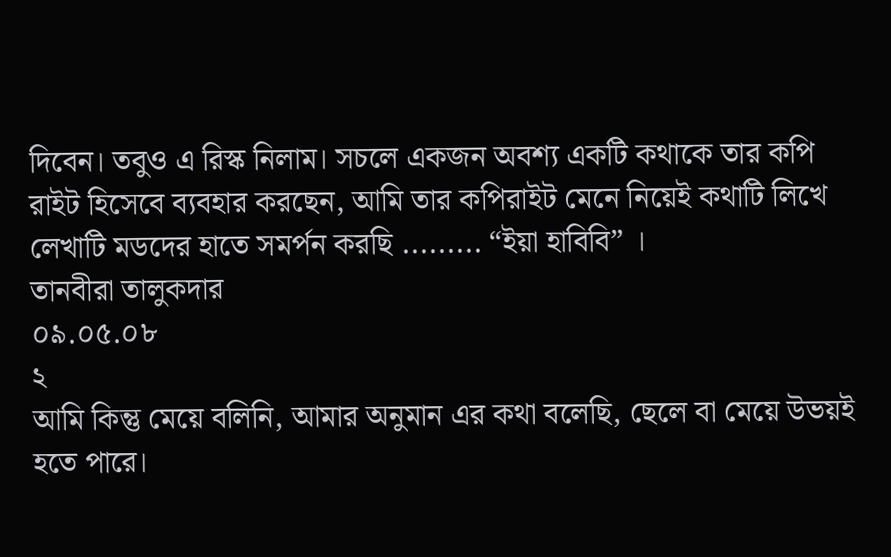দিবেন। তবুও এ রিস্ক নিলাম। সচলে একজন অবশ্য একটি কথাকে তার কপি রাইট হিসেবে ব্যবহার করছেন, আমি তার কপিরাইট মেনে নিয়েই কথাটি লিখে লেখাটি মডদের হাতে সমর্পন করছি ......... “ইয়া হাবিবি” ।
তানবীরা তালুকদার
০৯.০৫.০৮
২
আমি কিন্তু মেয়ে বলিনি, আমার অনুমান এর কথা বলেছি, ছেলে বা মেয়ে উভয়ই হতে পারে।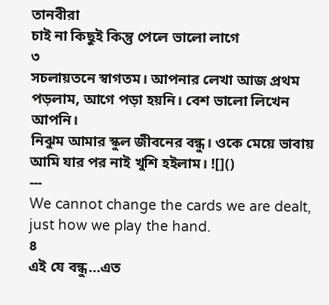তানবীরা
চাই না কিছুই কিন্তু পেলে ভালো লাগে
৩
সচলায়তনে স্বাগতম। আপনার লেখা আজ প্রথম পড়লাম, আগে পড়া হয়নি। বেশ ভালো লিখেন আপনি।
নিঝুম আমার স্কুল জীবনের বন্ধু। ওকে মেয়ে ভাবায় আমি যার পর নাই খুশি হইলাম। ![]()
---
We cannot change the cards we are dealt, just how we play the hand.
৪
এই যে বন্ধু...এত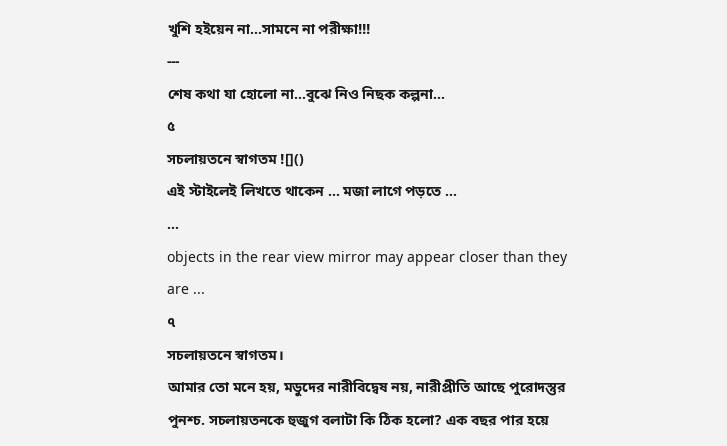খুশি হইয়েন না...সামনে না পরীক্ষা!!!
---
শেষ কথা যা হোলো না...বুঝে নিও নিছক কল্পনা...
৫
সচলায়তনে স্বাগতম ![]()
এই স্টাইলেই লিখতে থাকেন ... মজা লাগে পড়তে ...
...
objects in the rear view mirror may appear closer than they are ...
৭
সচলায়তনে স্বাগতম।
আমার তো মনে হয়, মডুদের নারীবিদ্বেষ নয়, নারীপ্রীতি আছে পুরোদস্তুর
পুনশ্চ. সচলায়তনকে হুজুগ বলাটা কি ঠিক হলো? এক বছর পার হয়ে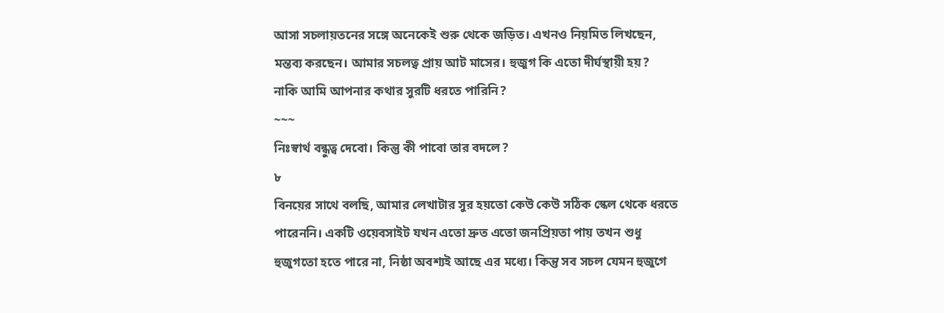আসা সচলায়তনের সঙ্গে অনেকেই শুরু থেকে জড়িত। এখনও নিয়মিত লিখছেন, মন্তব্য করছেন। আমার সচলত্ব প্রায় আট মাসের। হুজুগ কি এতো দীর্ঘস্থায়ী হয়?
নাকি আমি আপনার কথার সুরটি ধরতে পারিনি?
~~~
নিঃস্বার্থ বন্ধুত্ব দেবো। কিন্তু কী পাবো তার বদলে?
৮
বিনয়ের সাথে বলছি, আমার লেখাটার সুর হয়তো কেউ কেউ সঠিক স্কেল থেকে ধরতে পারেননি। একটি ওয়েবসাইট যখন এতো দ্রুত এতো জনপ্রিয়তা পায় তখন শুধু হুজুগতো হতে পারে না, নিষ্ঠা অবশ্যই আছে এর মধ্যে। কিন্তু সব সচল যেমন হুজুগে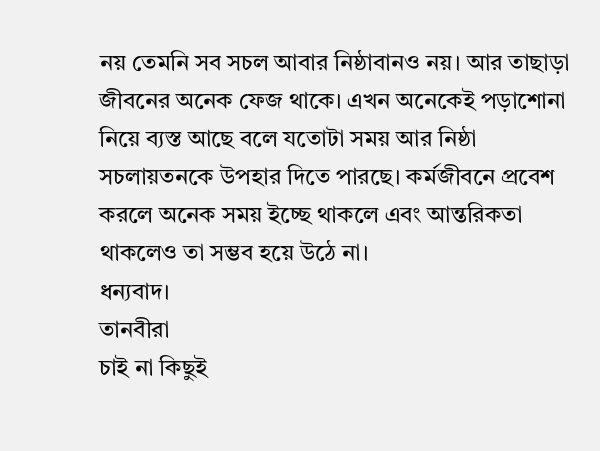নয় তেমনি সব সচল আবার নিষ্ঠাবানও নয়। আর তাছাড়া জীবনের অনেক ফেজ থাকে। এখন অনেকেই পড়াশোনা নিয়ে ব্যস্ত আছে বলে যতোটা সময় আর নিষ্ঠা সচলায়তনকে উপহার দিতে পারছে। কর্মজীবনে প্রবেশ করলে অনেক সময় ইচ্ছে থাকলে এবং আন্তরিকতা থাকলেও তা সম্ভব হয়ে উঠে না।
ধন্যবাদ।
তানবীরা
চাই না কিছুই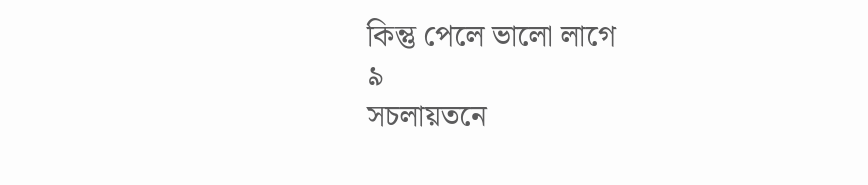কিন্তু পেলে ভালো লাগে
৯
সচলায়তনে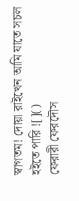স্বাগতম! দোয়া রাইখেন আমি যাতে সচল হইতে পারি ![]()
ফেরারী ফেরদৌস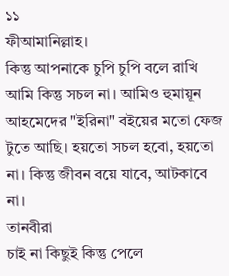১১
ফীআমানিল্লাহ।
কিন্তু আপনাকে চুপি চুপি বলে রাখি আমি কিন্তু সচল না। আমিও হুমায়ূন আহমেদের "ইরিনা" বইয়ের মতো ফেজ টুতে আছি। হয়তো সচল হবো, হয়তো না। কিন্তু জীবন বয়ে যাবে, আটকাবে না।
তানবীরা
চাই না কিছুই কিন্তু পেলে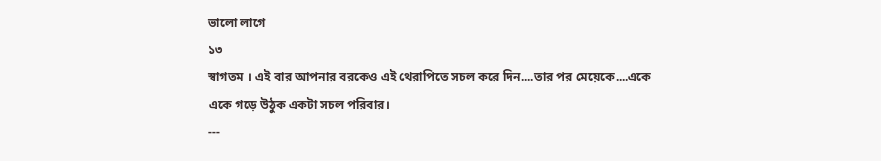ভালো লাগে
১৩
স্বাগতম । এই বার আপনার বরকেও এই থেরাপিতে সচল করে দিন....তার পর মেয়েকে....একে একে গড়ে উঠুক একটা সচল পরিবার।
---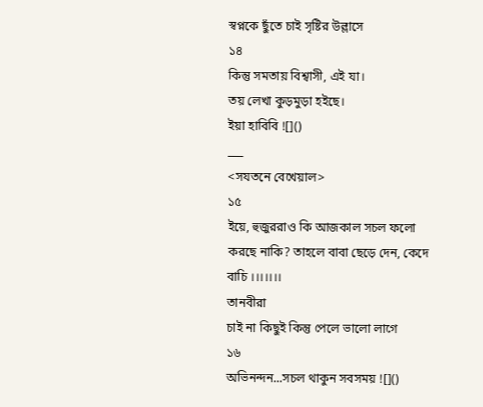স্বপ্নকে ছুঁতে চাই সৃষ্টির উল্লাসে
১৪
কিন্তু সমতায় বিশ্বাসী, এই যা।
তয় লেখা কুড়মুড়া হইছে।
ইয়া হাবিবি ![]()
___
<সযতনে বেখেয়াল>
১৫
ইয়ে, হুজুররাও কি আজকাল সচল ফলো করছে নাকি? তাহলে বাবা ছেড়ে দেন, কেদে বাচি ।।।।।।।
তানবীরা
চাই না কিছুই কিন্তু পেলে ভালো লাগে
১৬
অভিনন্দন...সচল থাকুন সবসময় ![]()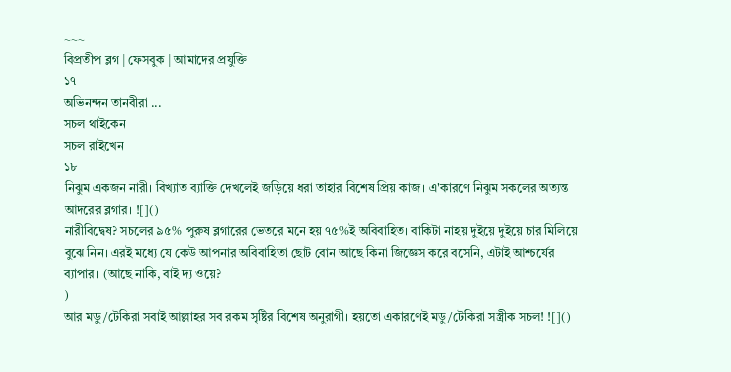~~~
বিপ্রতীপ ব্লগ | ফেসবুক | আমাদের প্রযুক্তি
১৭
অভিনন্দন তানবীরা ...
সচল থাইকেন
সচল রাইখেন
১৮
নিঝুম একজন নারী। বিখ্যাত ব্যাক্তি দেখলেই জড়িয়ে ধরা তাহার বিশেষ প্রিয় কাজ। এ'কারণে নিঝুম সকলের অত্যন্ত আদরের ব্লগার। ![]()
নারীবিদ্বেষ? সচলের ৯৫% পুরুষ ব্লগারের ভেতরে মনে হয় ৭৫%ই অবিবাহিত। বাকিটা নাহয় দুইয়ে দুইয়ে চার মিলিয়ে বুঝে নিন। এরই মধ্যে যে কেউ আপনার অবিবাহিতা ছোট বোন আছে কিনা জিজ্ঞেস করে বসেনি, এটাই আশ্চর্যের ব্যাপার। (আছে নাকি, বাই দ্য ওয়ে?
)
আর মডু/টেকিরা সবাই আল্লাহর সব রকম সৃষ্টির বিশেষ অনুরাগী। হয়তো একারণেই মডু/টেকিরা সস্ত্রীক সচল! ![]()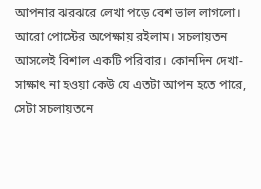আপনার ঝরঝরে লেখা পড়ে বেশ ভাল লাগলো। আরো পোস্টের অপেক্ষায় রইলাম। সচলায়তন আসলেই বিশাল একটি পরিবার। কোনদিন দেখা-সাক্ষাৎ না হওয়া কেউ যে এতটা আপন হতে পারে, সেটা সচলায়তনে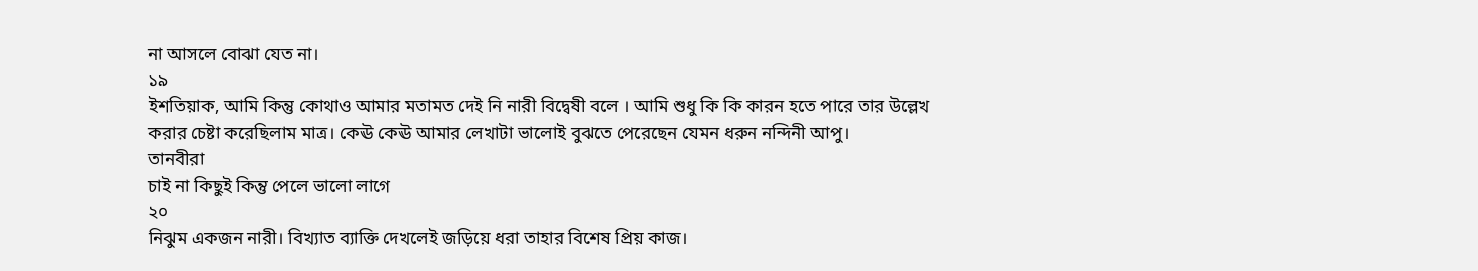না আসলে বোঝা যেত না।
১৯
ইশতিয়াক, আমি কিন্তু কোথাও আমার মতামত দেই নি নারী বিদ্বেষী বলে । আমি শুধু কি কি কারন হতে পারে তার উল্লেখ করার চেষ্টা করেছিলাম মাত্র। কেঊ কেঊ আমার লেখাটা ভালোই বুঝতে পেরেছেন যেমন ধরুন নন্দিনী আপু।
তানবীরা
চাই না কিছুই কিন্তু পেলে ভালো লাগে
২০
নিঝুম একজন নারী। বিখ্যাত ব্যাক্তি দেখলেই জড়িয়ে ধরা তাহার বিশেষ প্রিয় কাজ।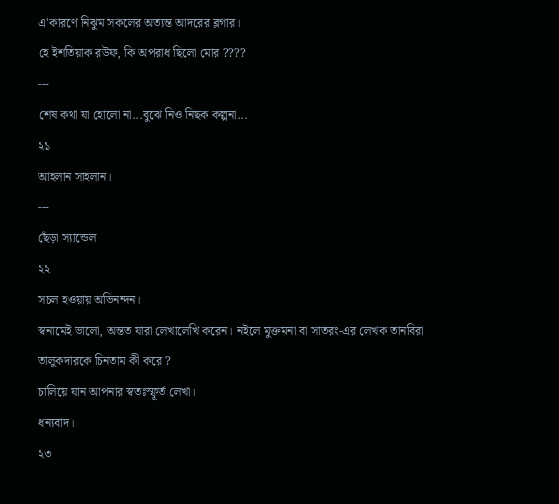এ'কারণে নিঝুম সকলের অত্যন্ত আদরের ব্লগার।
হে ইশতিয়াক রউফ, কি অপরাধ ছিলো মোর ????
---
শেষ কথা যা হোলো না...বুঝে নিও নিছক কল্পনা...
২১
আহলান সাহলান।
---
ছেঁড়া স্যান্ডেল
২২
সচল হওয়ায় অভিনন্দন।
স্বনামেই ভালো, অন্তত যারা লেখালেখি করেন। নইলে মুক্তমনা বা সাতরং-এর লেখক তানবিরা তালুকদারকে চিনতাম কী করে ?
চালিয়ে যান আপনার স্বতঃস্ফূর্ত লেখা।
ধন্যবাদ।
২৩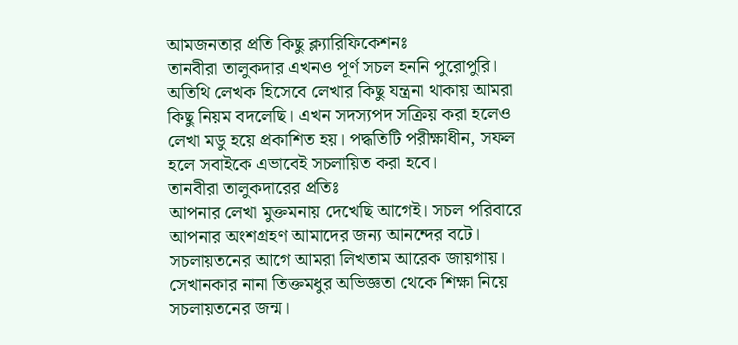আমজনতার প্রতি কিছু ক্ল্যারিফিকেশনঃ
তানবীরা তালুকদার এখনও পূর্ণ সচল হননি পুরোপুরি। অতিথি লেখক হিসেবে লেখার কিছু যন্ত্রনা থাকায় আমরা কিছু নিয়ম বদলেছি। এখন সদস্যপদ সক্রিয় করা হলেও লেখা মডু হয়ে প্রকাশিত হয়। পদ্ধতিটি পরীক্ষাধীন, সফল হলে সবাইকে এভাবেই সচলায়িত করা হবে।
তানবীরা তালুকদারের প্রতিঃ
আপনার লেখা মুক্তমনায় দেখেছি আগেই। সচল পরিবারে আপনার অংশগ্রহণ আমাদের জন্য আনন্দের বটে।
সচলায়তনের আগে আমরা লিখতাম আরেক জায়গায়। সেখানকার নানা তিক্তমধুর অভিজ্ঞতা থেকে শিক্ষা নিয়ে সচলায়তনের জন্ম।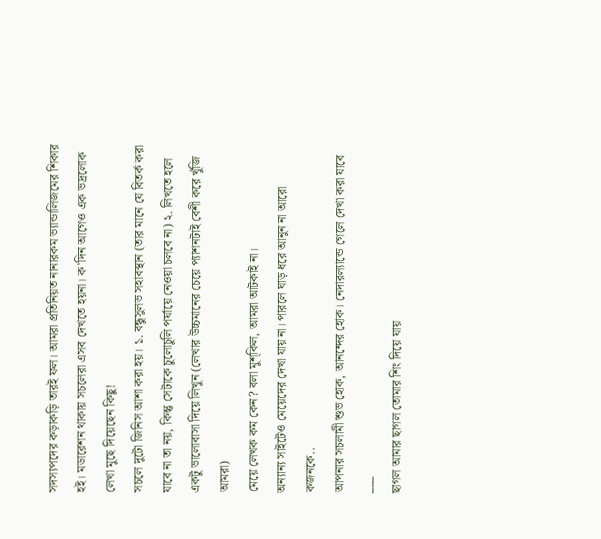সদস্যপদের কড়াকড়ি তারই ফল। আমরা প্রতিনিয়ত নানারকম ভ্যান্ডালিজমের শিকার হই। মডারেশন থাকায় সচলেরা এসব দেখতে হয়না। ক'দিন আগেও এক ভদ্রলোক লেখা মুছে দিয়েছেন কিছু!
সচলে দুটো জিনিস আশা করা হয়। ১. বন্ধুসুলভ সহাবস্থান (তার মানে যে বিতর্ক করা যাবে না তা নয়, কিন্তু সেটাকে চুলোচুলি পর্যায়ে নেওয়া চলবে না) ২. লিখতে হলে একটু ভালোবাসা দিয়ে লিখুন (লেখার উচ্চমানের চেয়ে প্যাশনটাই বেশী করে খুঁজি আমরা)
মেয়ে লেখক কম কেন? বলা মুশ্কিল, আমরা আটকাই না।
অন্যান্য সাইটেও মেয়েদের দেখা যায় না। পারলে ঘাড় ধরে আনুন না আরো কজনকে..
আপনার সচলামী শুভ হোক, আনন্দের হোক। নেদারল্যান্ডে গেলে দেখা করা যাবে
___
ছাগল আমার ছাগল তোমার শিং দিয়ে যায়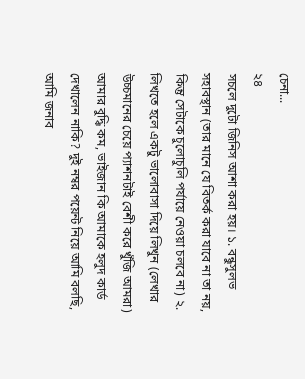চেনা...
২৪
সচলে দুটো জিনিস আশা করা হয়। ১. বন্ধুসুলভ সহাবস্থান (তার মানে যে বিতর্ক করা যাবে না তা নয়, কিন্তু সেটাকে চুলোচুলি পর্যায়ে নেওয়া চলবে না) ২. লিখতে হলে একটু ভালোবাসা দিয়ে লিখুন (লেখার উচ্চমানের চেয়ে প্যাশনটাই বেশী করে খুঁজি আমরা)
আমার বুদ্ধি কম, ভাইজান কি আমাকে হলুদ কার্ড দেখালেন নাকি? দুই নম্বর পয়েন্ট নিয়ে আমি বলছি, আমি জনাব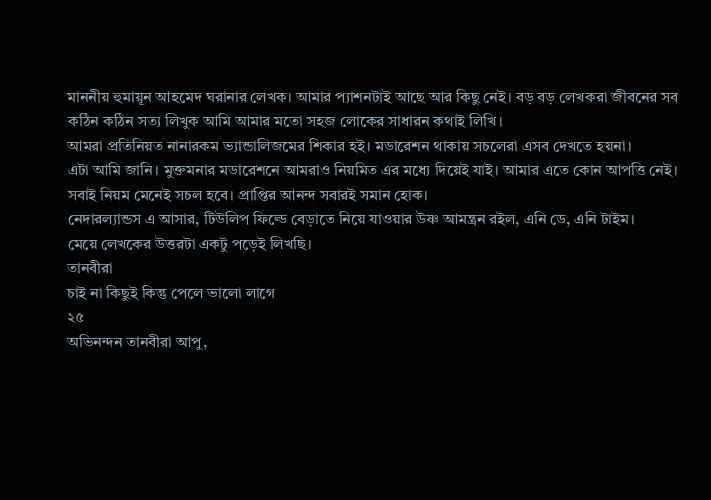মাননীয় হুমায়ূন আহমেদ ঘরানার লেখক। আমার প্যাশনটাই আছে আর কিছু নেই। বড় বড় লেখকরা জীবনের সব কঠিন কঠিন সত্য লিখুক আমি আমার মতো সহজ লোকের সাধারন কথাই লিখি।
আমরা প্রতিনিয়ত নানারকম ভ্যান্ডালিজমের শিকার হই। মডারেশন থাকায় সচলেরা এসব দেখতে হয়না।
এটা আমি জানি। মুক্তমনার মডারেশনে আমরাও নিয়মিত এর মধ্যে দিয়েই যাই। আমার এতে কোন আপত্তি নেই। সবাই নিয়ম মেনেই সচল হবে। প্রাপ্তির আনন্দ সবারই সমান হোক।
নেদারল্যান্ডস এ আসার, টিউলিপ ফিল্ডে বেড়াতে নিয়ে যাওয়ার উষ্ণ আমন্ত্রন রইল, এনি ডে, এনি টাইম।
মেয়ে লেখকের উত্তরটা একটু পড়েই লিখছি।
তানবীরা
চাই না কিছুই কিন্তু পেলে ভালো লাগে
২৫
অভিনন্দন তানবীরা আপু,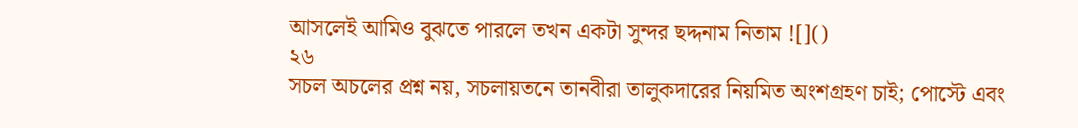আসলেই আমিও বুঝতে পারলে তখন একটা সুন্দর ছদ্দনাম নিতাম ![]()
২৬
সচল অচলের প্রশ্ন নয়, সচলায়তনে তানবীরা তালুকদারের নিয়মিত অংশগ্রহণ চাই; পোস্টে এবং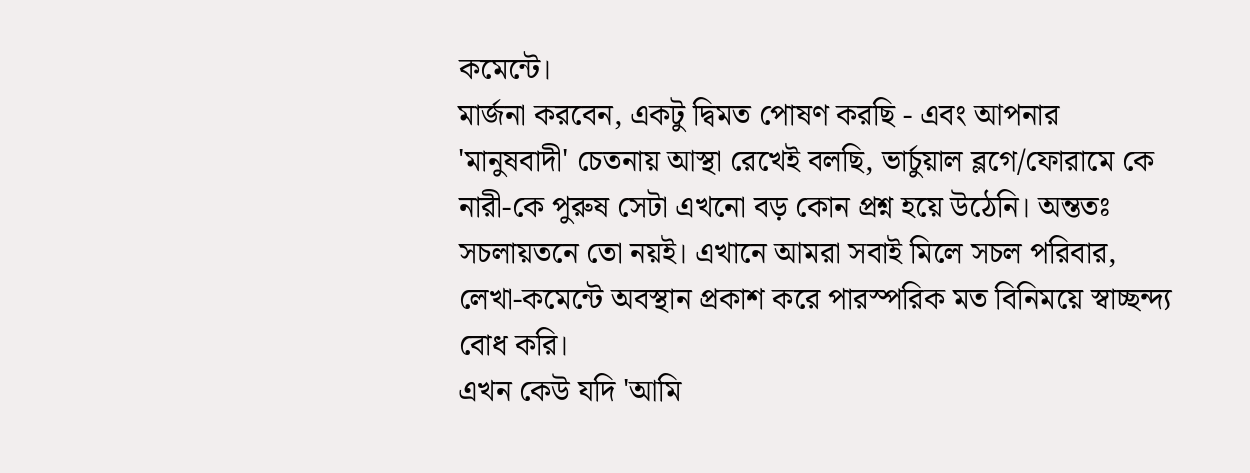কমেন্টে।
মার্জনা করবেন, একটু দ্বিমত পোষণ করছি - এবং আপনার 'মানুষবাদী' চেতনায় আস্থা রেখেই বলছি, ভার্চুয়াল ব্লগে/ফোরামে কে নারী-কে পুরুষ সেটা এখনো বড় কোন প্রশ্ন হয়ে উঠেনি। অন্ততঃ সচলায়তনে তো নয়ই। এখানে আমরা সবাই মিলে সচল পরিবার, লেখা-কমেন্টে অবস্থান প্রকাশ করে পারস্পরিক মত বিনিময়ে স্বাচ্ছন্দ্য বোধ করি।
এখন কেউ যদি 'আমি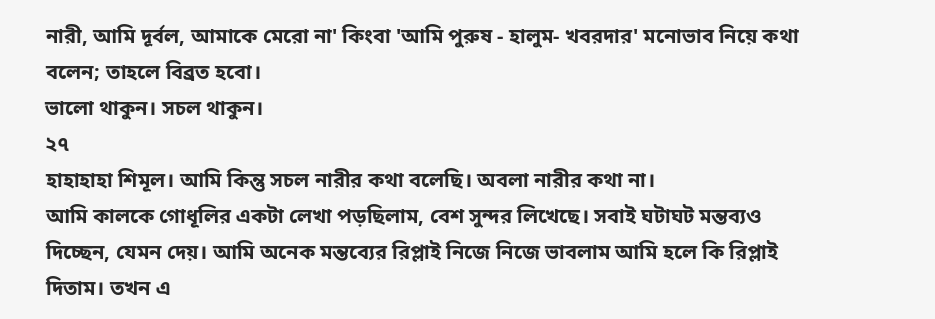নারী, আমি দূর্বল, আমাকে মেরো না' কিংবা 'আমি পুরুষ - হালুম- খবরদার' মনোভাব নিয়ে কথা বলেন; তাহলে বিব্রত হবো।
ভালো থাকুন। সচল থাকুন।
২৭
হাহাহাহা শিমূল। আমি কিন্তু সচল নারীর কথা বলেছি। অবলা নারীর কথা না।
আমি কালকে গোধূলির একটা লেখা পড়ছিলাম, বেশ সুন্দর লিখেছে। সবাই ঘটাঘট মন্তব্যও দিচ্ছেন, যেমন দেয়। আমি অনেক মন্তব্যের রিপ্লাই নিজে নিজে ভাবলাম আমি হলে কি রিপ্লাই দিতাম। তখন এ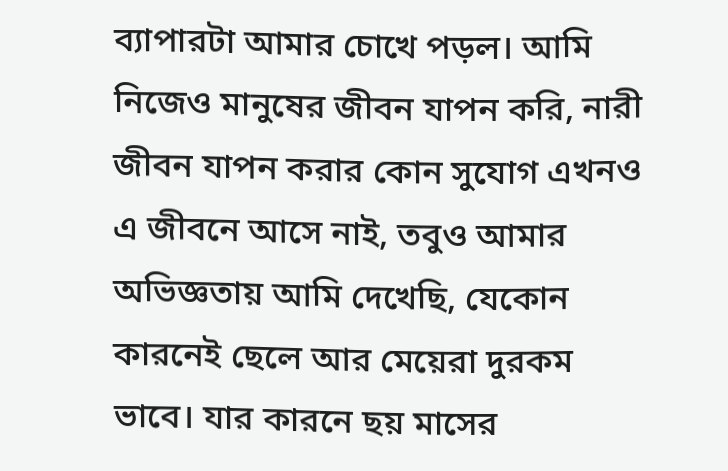ব্যাপারটা আমার চোখে পড়ল। আমি নিজেও মানুষের জীবন যাপন করি, নারী জীবন যাপন করার কোন সুযোগ এখনও এ জীবনে আসে নাই, তবুও আমার অভিজ্ঞতায় আমি দেখেছি, যেকোন কারনেই ছেলে আর মেয়েরা দুরকম ভাবে। যার কারনে ছয় মাসের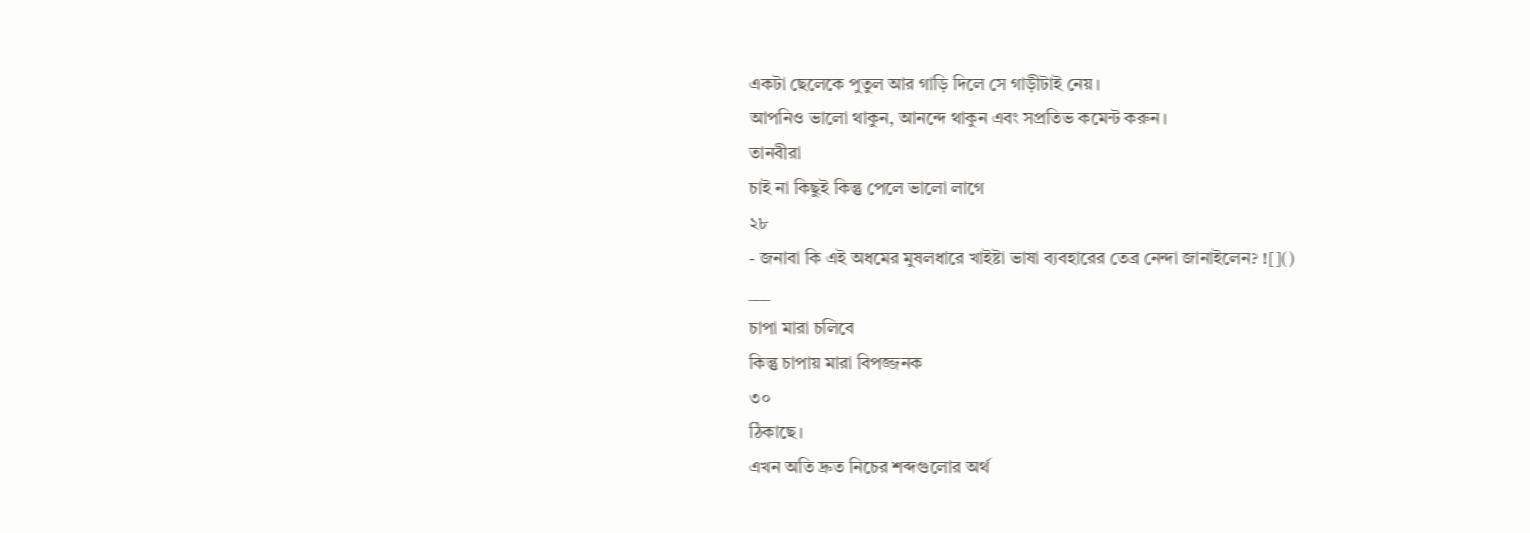একটা ছেলেকে পুতুল আর গাড়ি দিলে সে গাড়ীটাই নেয়।
আপনিও ভালো থাকুন, আনন্দে থাকুন এবং সপ্রতিভ কমেন্ট করুন।
তানবীরা
চাই না কিছুই কিন্তু পেলে ভালো লাগে
২৮
- জনাবা কি এই অধমের মুষলধারে খাইষ্টা ভাষা ব্যবহারের তেব্র নেন্দা জানাইলেন? ![]()
___
চাপা মারা চলিবে
কিন্তু চাপায় মারা বিপজ্জনক
৩০
ঠিকাছে।
এখন অতি দ্রুত নিচের শব্দগুলোর অর্থ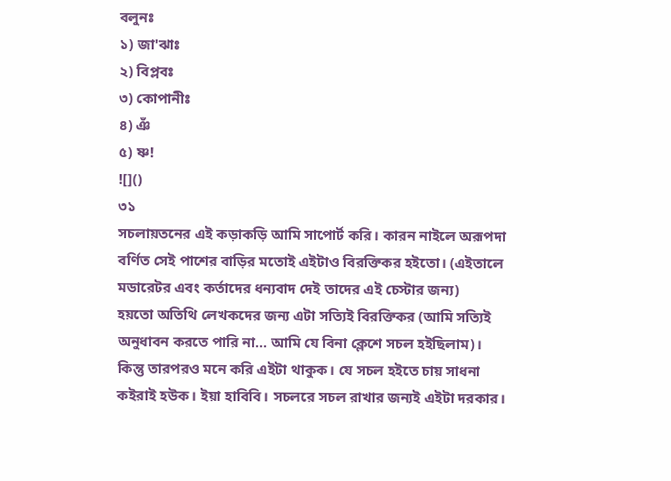বলুনঃ
১) জা'ঝাঃ
২) বিপ্লবঃ
৩) কোপানীঃ
৪) ঞঁ
৫) ষ্ণ!
![]()
৩১
সচলায়তনের এই কড়াকড়ি আমি সাপোর্ট করি। কারন নাইলে অরূপদা বর্ণিত সেই পাশের বাড়ির মতোই এইটাও বিরক্তিকর হইতো। (এইতালে মডারেটর এবং কর্তাদের ধন্যবাদ দেই তাদের এই চেস্টার জন্য)
হয়তো অতিথি লেখকদের জন্য এটা সত্যিই বিরক্তিকর (আমি সত্যিই অনুধাবন করতে পারি না... আমি যে বিনা ক্লেশে সচল হইছিলাম)। কিন্তু তারপরও মনে করি এইটা থাকুক। যে সচল হইতে চায় সাধনা কইরাই হউক। ইয়া হাবিবি। সচলরে সচল রাখার জন্যই এইটা দরকার।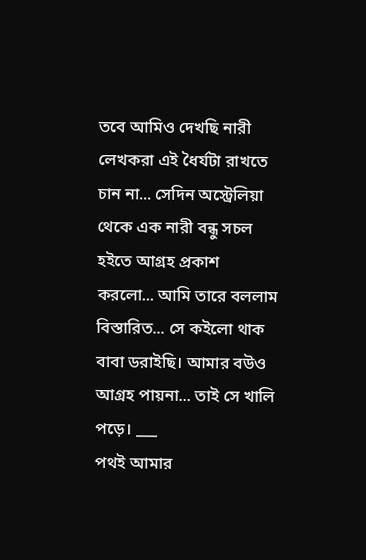তবে আমিও দেখছি নারী লেখকরা এই ধৈর্যটা রাখতে চান না... সেদিন অস্ট্রেলিয়া থেকে এক নারী বন্ধু সচল হইতে আগ্রহ প্রকাশ করলো... আমি তারে বললাম বিস্তারিত... সে কইলো থাক বাবা ডরাইছি। আমার বউও আগ্রহ পায়না... তাই সে খালি পড়ে। ___
পথই আমার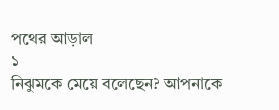পথের আড়াল
১
নিঝুমকে মেয়ে বলেছেন? আপনাকে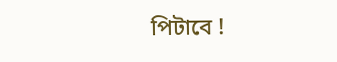পিটাবে !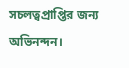সচলত্বপ্রাপ্তির জন্য অভিনন্দন।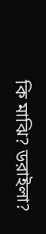কি মাঝি? ডরাইলা?